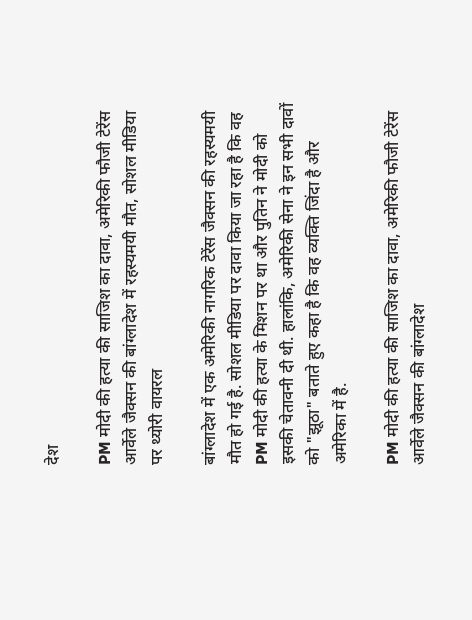देश

PM मोदी की हत्या की साजिश का दावा, अमेरिकी फौजी टेरेंस आर्वेले जैक्सन की बांग्लादेश में रहस्यमयी मौत, सोशल मीडिया पर थ्योरी वायरल

बांग्लादेश में एक अमेरिकी नागरिक टेरेंस जैक्सन की रहस्यमयी मौत हो गई है. सोशल मीडिया पर दावा किया जा रहा है कि वह PM मोदी की हत्या के मिशन पर था और पुतिन ने मोदी को इसकी चेतावनी दी थी. हालांकि, अमेरिकी सेना ने इन सभी दावों को "झूठा" बताते हुए कहा है कि वह व्यक्ति जिंदा है और अमेरिका में है.

PM मोदी की हत्या की साजिश का दावा, अमेरिकी फौजी टेरेंस आर्वेले जैक्सन की बांग्लादेश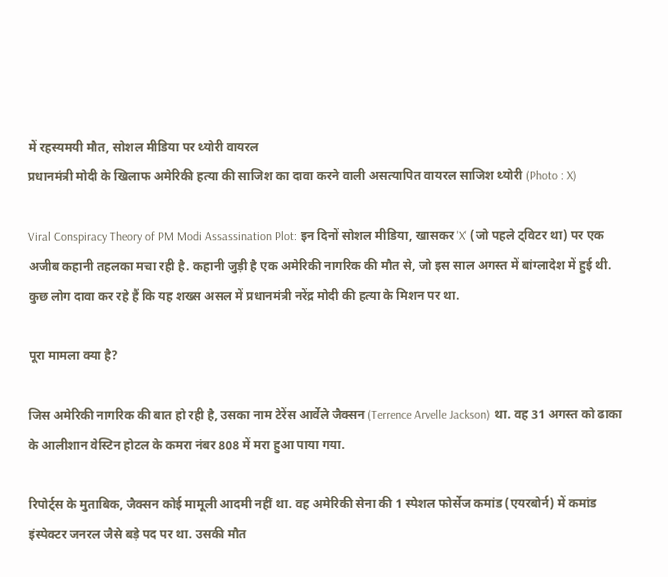में रहस्यमयी मौत, सोशल मीडिया पर थ्योरी वायरल
प्रधानमंत्री मोदी के खिलाफ अमेरिकी हत्या की साजिश का दावा करने वाली असत्यापित वायरल साजिश थ्योरी (Photo : X)

Viral Conspiracy Theory of PM Modi Assassination Plot: इन दिनों सोशल मीडिया, खासकर 'X' (जो पहले ट्विटर था) पर एक अजीब कहानी तहलका मचा रही है. कहानी जुड़ी है एक अमेरिकी नागरिक की मौत से, जो इस साल अगस्त में बांग्लादेश में हुई थी. कुछ लोग दावा कर रहे हैं कि यह शख्स असल में प्रधानमंत्री नरेंद्र मोदी की हत्या के मिशन पर था.

पूरा मामला क्या है?

जिस अमेरिकी नागरिक की बात हो रही है, उसका नाम टेरेंस आर्वेले जैक्सन (Terrence Arvelle Jackson) था. वह 31 अगस्त को ढाका के आलीशान वेस्टिन होटल के कमरा नंबर 808 में मरा हुआ पाया गया.

रिपोर्ट्स के मुताबिक, जैक्सन कोई मामूली आदमी नहीं था. वह अमेरिकी सेना की 1 स्पेशल फोर्सेज कमांड (एयरबोर्न) में कमांड इंस्पेक्टर जनरल जैसे बड़े पद पर था. उसकी मौत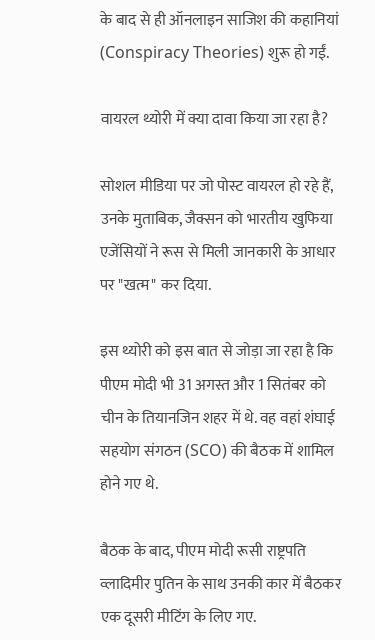के बाद से ही ऑनलाइन साजिश की कहानियां (Conspiracy Theories) शुरू हो गईं.

वायरल थ्योरी में क्या दावा किया जा रहा है?

सोशल मीडिया पर जो पोस्ट वायरल हो रहे हैं, उनके मुताबिक, जैक्सन को भारतीय खुफिया एजेंसियों ने रूस से मिली जानकारी के आधार पर "खत्म" कर दिया.

इस थ्योरी को इस बात से जोड़ा जा रहा है कि पीएम मोदी भी 31 अगस्त और 1 सितंबर को चीन के तियानजिन शहर में थे. वह वहां शंघाई सहयोग संगठन (SCO) की बैठक में शामिल होने गए थे.

बैठक के बाद, पीएम मोदी रूसी राष्ट्रपति व्लादिमीर पुतिन के साथ उनकी कार में बैठकर एक दूसरी मीटिंग के लिए गए.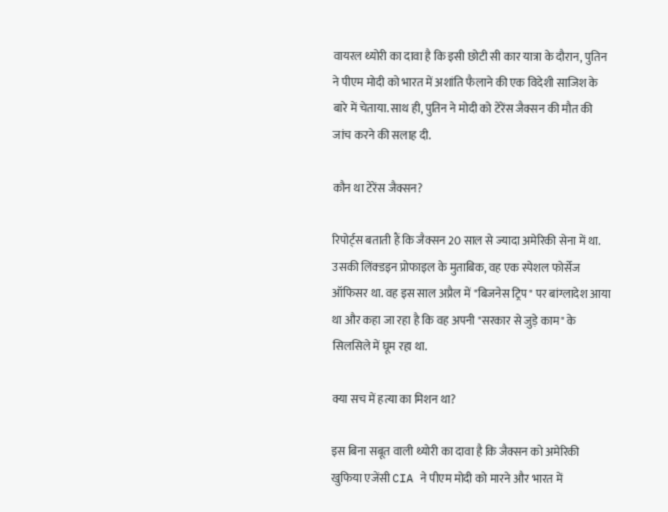वायरल थ्योरी का दावा है कि इसी छोटी सी कार यात्रा के दौरान, पुतिन ने पीएम मोदी को भारत में अशांति फैलाने की एक विदेशी साजिश के बारे में चेताया. साथ ही, पुतिन ने मोदी को टेरेंस जैक्सन की मौत की जांच करने की सलाह दी.

कौन था टेरेंस जैक्सन?

रिपोर्ट्स बताती हैं कि जैक्सन 20 साल से ज्यादा अमेरिकी सेना में था. उसकी लिंक्डइन प्रोफाइल के मुताबिक, वह एक स्पेशल फोर्सेज ऑफिसर था. वह इस साल अप्रैल में "बिजनेस ट्रिप" पर बांग्लादेश आया था और कहा जा रहा है कि वह अपनी "सरकार से जुड़े काम" के सिलसिले में घूम रहा था.

क्या सच में हत्या का मिशन था?

इस बिना सबूत वाली थ्योरी का दावा है कि जैक्सन को अमेरिकी खुफिया एजेंसी CIA ने पीएम मोदी को मारने और भारत में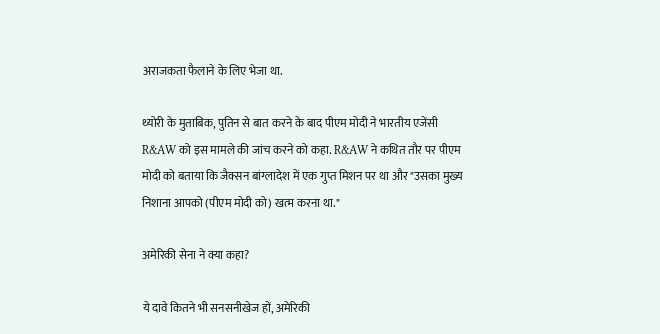अराजकता फैलाने के लिए भेजा था.

थ्योरी के मुताबिक, पुतिन से बात करने के बाद पीएम मोदी ने भारतीय एजेंसी R&AW को इस मामले की जांच करने को कहा. R&AW ने कथित तौर पर पीएम मोदी को बताया कि जैक्सन बांग्लादेश में एक गुप्त मिशन पर था और "उसका मुख्य निशाना आपको (पीएम मोदी को) खत्म करना था."

अमेरिकी सेना ने क्या कहा?

ये दावे कितने भी सनसनीखेज हों, अमेरिकी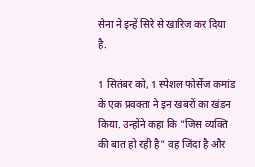सेना ने इन्हें सिरे से खारिज कर दिया है.

1 सितंबर को, 1 स्पेशल फोर्सेज कमांड के एक प्रवक्ता ने इन खबरों का खंडन किया. उन्होंने कहा कि "जिस व्यक्ति की बात हो रही है" वह जिंदा है और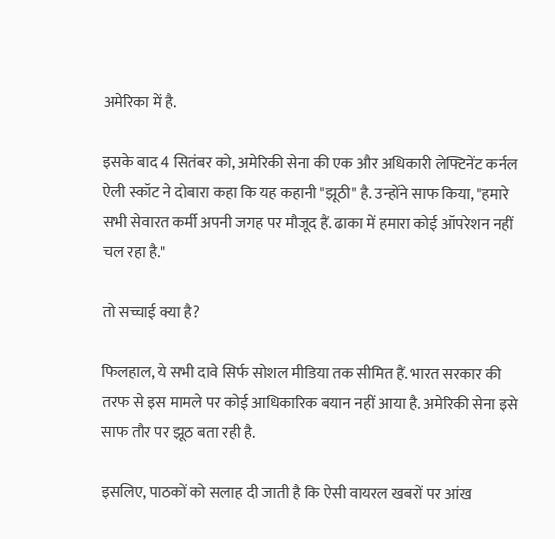अमेरिका में है.

इसके बाद 4 सितंबर को, अमेरिकी सेना की एक और अधिकारी लेफ्टिनेंट कर्नल ऐली स्कॉट ने दोबारा कहा कि यह कहानी "झूठी" है. उन्होंने साफ किया, "हमारे सभी सेवारत कर्मी अपनी जगह पर मौजूद हैं. ढाका में हमारा कोई ऑपरेशन नहीं चल रहा है."

तो सच्चाई क्या है?

फिलहाल, ये सभी दावे सिर्फ सोशल मीडिया तक सीमित हैं. भारत सरकार की तरफ से इस मामले पर कोई आधिकारिक बयान नहीं आया है. अमेरिकी सेना इसे साफ तौर पर झूठ बता रही है.

इसलिए, पाठकों को सलाह दी जाती है कि ऐसी वायरल खबरों पर आंख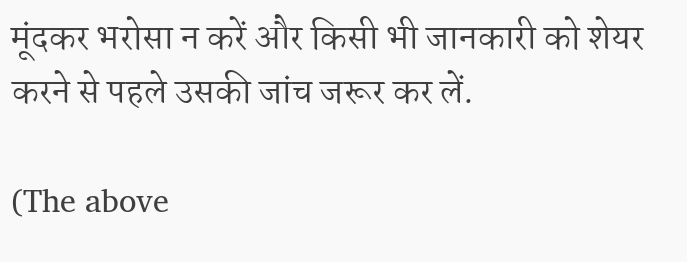मूंदकर भरोसा न करें और किसी भी जानकारी को शेयर करने से पहले उसकी जांच जरूर कर लें.

(The above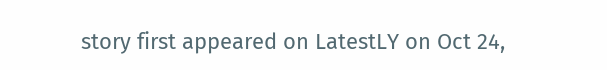story first appeared on LatestLY on Oct 24,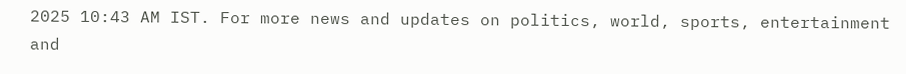2025 10:43 AM IST. For more news and updates on politics, world, sports, entertainment and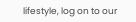lifestyle, log on to our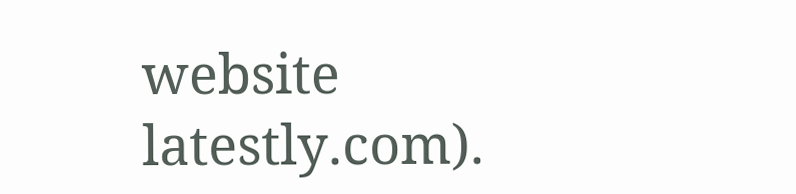website latestly.com).